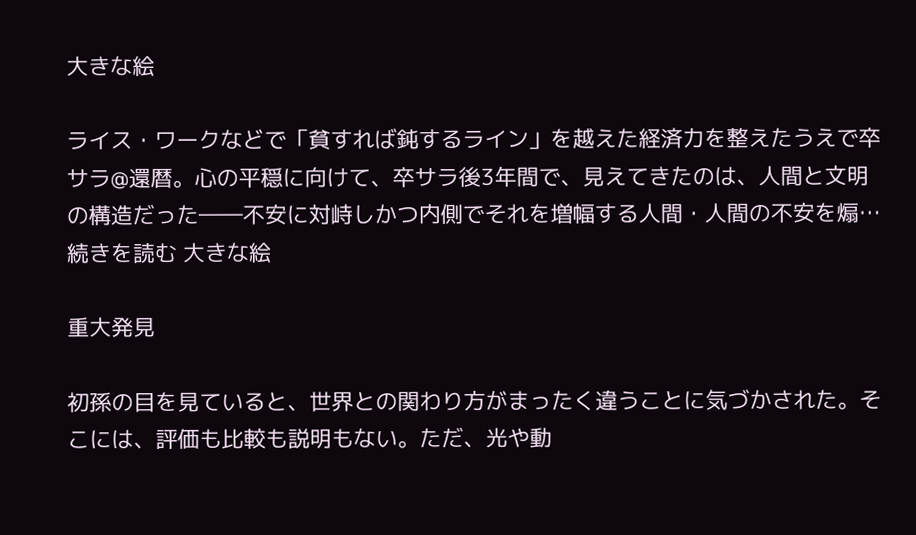大きな絵

ライス・ワークなどで「貧すれば鈍するライン」を越えた経済力を整えたうえで卒サラ@還暦。心の平穏に向けて、卒サラ後3年間で、見えてきたのは、人間と文明の構造だった――不安に対峙しかつ内側でそれを増幅する人間・人間の不安を煽… 続きを読む 大きな絵

重大発見

初孫の目を見ていると、世界との関わり方がまったく違うことに気づかされた。そこには、評価も比較も説明もない。ただ、光や動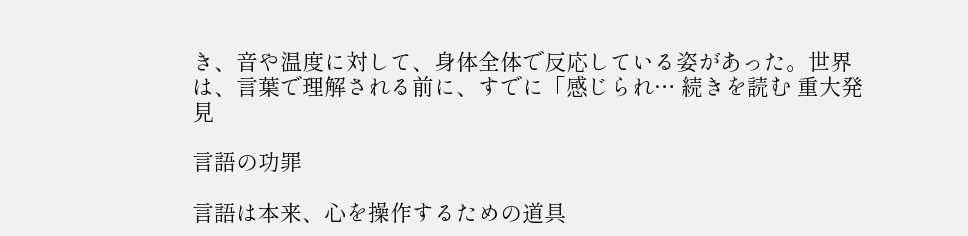き、音や温度に対して、身体全体で反応している姿があった。世界は、言葉で理解される前に、すでに「感じられ… 続きを読む 重大発見

言語の功罪

言語は本来、心を操作するための道具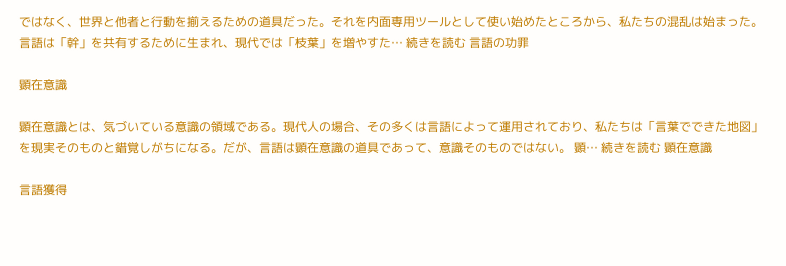ではなく、世界と他者と行動を揃えるための道具だった。それを内面専用ツールとして使い始めたところから、私たちの混乱は始まった。言語は「幹」を共有するために生まれ、現代では「枝葉」を増やすた… 続きを読む 言語の功罪

顕在意識

顕在意識とは、気づいている意識の領域である。現代人の場合、その多くは言語によって運用されており、私たちは「言葉でできた地図」を現実そのものと錯覚しがちになる。だが、言語は顕在意識の道具であって、意識そのものではない。 顕… 続きを読む 顕在意識

言語獲得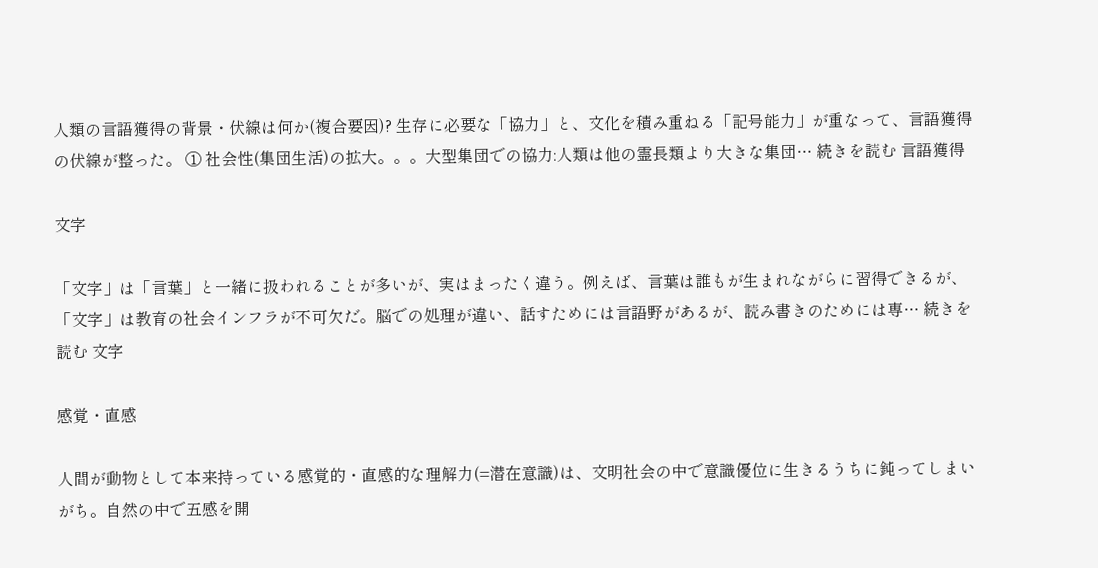人類の言語獲得の背景・伏線は何か(複合要因)? 生存に必要な「協力」と、文化を積み重ねる「記号能力」が重なって、言語獲得の伏線が整った。 ① 社会性(集団生活)の拡大。。。大型集団での協力:人類は他の霊長類より大きな集団… 続きを読む 言語獲得

文字

「文字」は「言葉」と一緒に扱われることが多いが、実はまったく違う。例えば、言葉は誰もが生まれながらに習得できるが、「文字」は教育の社会インフラが不可欠だ。脳での処理が違い、話すためには言語野があるが、読み書きのためには専… 続きを読む 文字

感覚・直感

人間が動物として本来持っている感覚的・直感的な理解力(=潜在意識)は、文明社会の中で意識優位に生きるうちに鈍ってしまいがち。自然の中で五感を開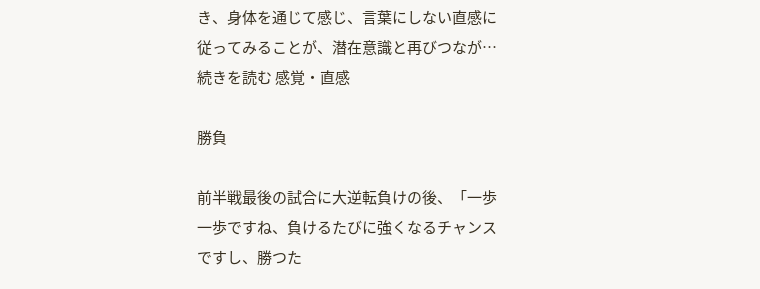き、身体を通じて感じ、言葉にしない直感に従ってみることが、潜在意識と再びつなが… 続きを読む 感覚・直感

勝負

前半戦最後の試合に大逆転負けの後、「一歩一歩ですね、負けるたびに強くなるチャンスですし、勝つた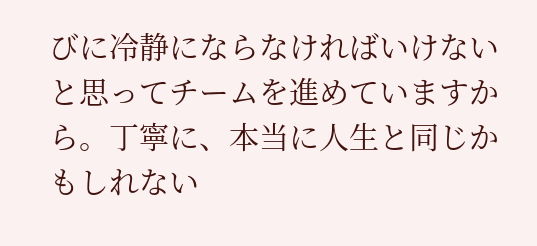びに冷静にならなければいけないと思ってチームを進めていますから。丁寧に、本当に人生と同じかもしれない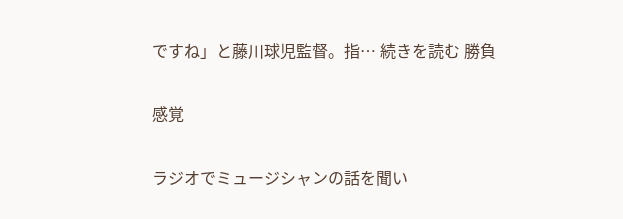ですね」と藤川球児監督。指… 続きを読む 勝負

感覚

ラジオでミュージシャンの話を聞い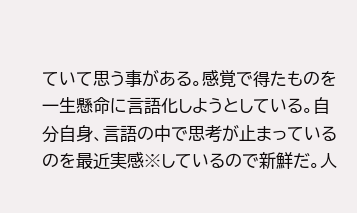ていて思う事がある。感覚で得たものを一生懸命に言語化しようとしている。自分自身、言語の中で思考が止まっているのを最近実感※しているので新鮮だ。人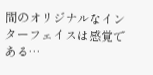間のオリジナルなインターフェイスは感覚である…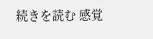続きを読む 感覚